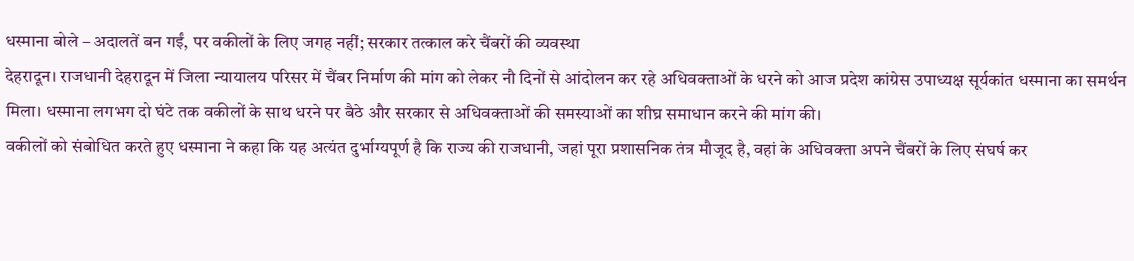धस्माना बोले – अदालतें बन गईं, पर वकीलों के लिए जगह नहीं; सरकार तत्काल करे चैंबरों की व्यवस्था
देहरादून। राजधानी देहरादून में जिला न्यायालय परिसर में चैंबर निर्माण की मांग को लेकर नौ दिनों से आंदोलन कर रहे अधिवक्ताओं के धरने को आज प्रदेश कांग्रेस उपाध्यक्ष सूर्यकांत धस्माना का समर्थन मिला। धस्माना लगभग दो घंटे तक वकीलों के साथ धरने पर बैठे और सरकार से अधिवक्ताओं की समस्याओं का शीघ्र समाधान करने की मांग की।
वकीलों को संबोधित करते हुए धस्माना ने कहा कि यह अत्यंत दुर्भाग्यपूर्ण है कि राज्य की राजधानी, जहां पूरा प्रशासनिक तंत्र मौजूद है, वहां के अधिवक्ता अपने चैंबरों के लिए संघर्ष कर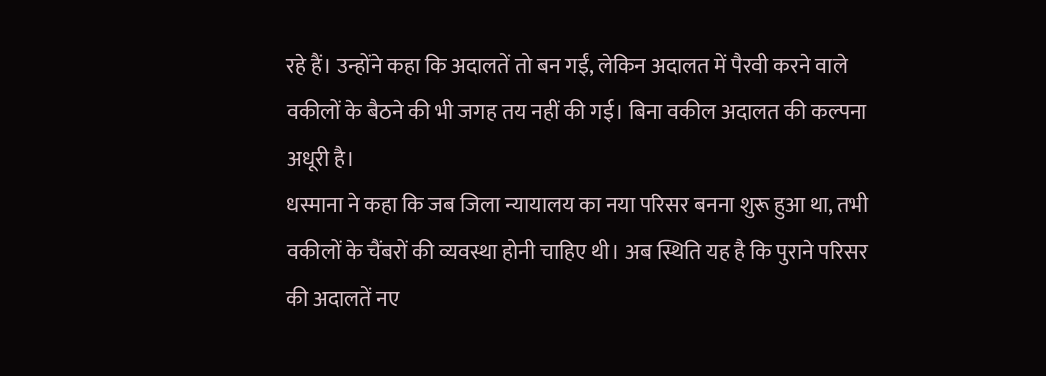रहे हैं। उन्होंने कहा कि अदालतें तो बन गईं, लेकिन अदालत में पैरवी करने वाले वकीलों के बैठने की भी जगह तय नहीं की गई। बिना वकील अदालत की कल्पना अधूरी है।
धस्माना ने कहा कि जब जिला न्यायालय का नया परिसर बनना शुरू हुआ था, तभी वकीलों के चैंबरों की व्यवस्था होनी चाहिए थी। अब स्थिति यह है कि पुराने परिसर की अदालतें नए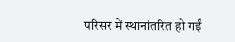परिसर में स्थानांतरित हो गईं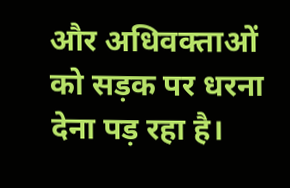और अधिवक्ताओं को सड़क पर धरना देना पड़ रहा है।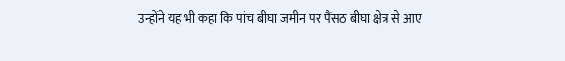उन्होंने यह भी कहा कि पांच बीघा जमीन पर पैंसठ बीघा क्षेत्र से आए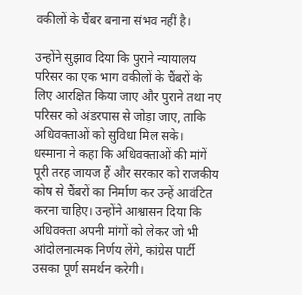वकीलों के चैंबर बनाना संभव नहीं है।

उन्होंने सुझाव दिया कि पुराने न्यायालय परिसर का एक भाग वकीलों के चैंबरों के लिए आरक्षित किया जाए और पुराने तथा नए परिसर को अंडरपास से जोड़ा जाए, ताकि अधिवक्ताओं को सुविधा मिल सके।
धस्माना ने कहा कि अधिवक्ताओं की मांगें पूरी तरह जायज हैं और सरकार को राजकीय कोष से चैंबरों का निर्माण कर उन्हें आवंटित करना चाहिए। उन्होंने आश्वासन दिया कि अधिवक्ता अपनी मांगों को लेकर जो भी आंदोलनात्मक निर्णय लेंगे, कांग्रेस पार्टी उसका पूर्ण समर्थन करेगी।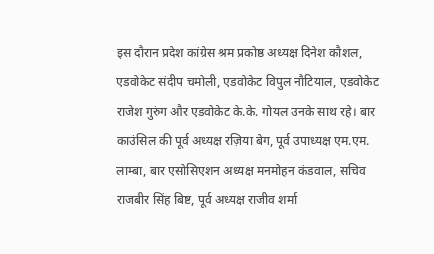इस दौरान प्रदेश कांग्रेस श्रम प्रकोष्ठ अध्यक्ष दिनेश कौशल, एडवोकेट संदीप चमोली, एडवोकेट विपुल नौटियाल, एडवोकेट राजेश गुरुंग और एडवोकेट के.के. गोयल उनके साथ रहे। बार काउंसिल की पूर्व अध्यक्ष रज़िया बेग, पूर्व उपाध्यक्ष एम.एम. लाम्बा, बार एसोसिएशन अध्यक्ष मनमोहन कंडवाल, सचिव राजबीर सिंह बिष्ट, पूर्व अध्यक्ष राजीव शर्मा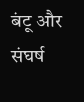बंटू और संघर्ष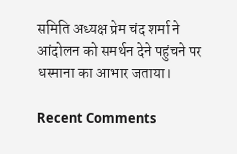समिति अध्यक्ष प्रेम चंद शर्मा ने आंदोलन को समर्थन देने पहुंचने पर धस्माना का आभार जताया।

Recent Comments